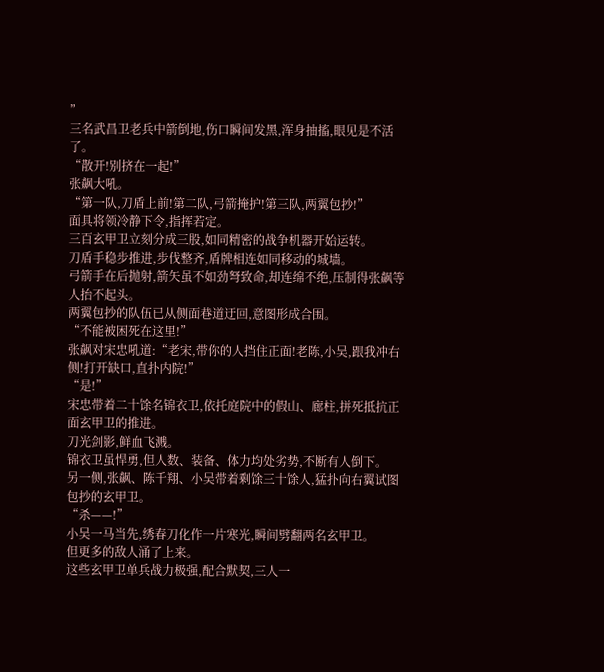”
三名武昌卫老兵中箭倒地,伤口瞬间发黑,浑身抽搐,眼见是不活了。
“散开!别挤在一起!”
张飙大吼。
“第一队,刀盾上前!第二队,弓箭掩护!第三队,两翼包抄!”
面具将领冷静下令,指挥若定。
三百玄甲卫立刻分成三股,如同精密的战争机器开始运转。
刀盾手稳步推进,步伐整齐,盾牌相连如同移动的城墙。
弓箭手在后抛射,箭矢虽不如劲弩致命,却连绵不绝,压制得张飙等人抬不起头。
两翼包抄的队伍已从侧面巷道迂回,意图形成合围。
“不能被困死在这里!”
张飙对宋忠吼道:“老宋,带你的人挡住正面!老陈,小吴,跟我冲右侧!打开缺口,直扑内院!”
“是!”
宋忠带着二十馀名锦衣卫,依托庭院中的假山、廊柱,拼死抵抗正面玄甲卫的推进。
刀光剑影,鲜血飞溅。
锦衣卫虽悍勇,但人数、装备、体力均处劣势,不断有人倒下。
另一侧,张飙、陈千翔、小吴带着剩馀三十馀人,猛扑向右翼试图包抄的玄甲卫。
“杀——!”
小吴一马当先,绣春刀化作一片寒光,瞬间劈翻两名玄甲卫。
但更多的敌人涌了上来。
这些玄甲卫单兵战力极强,配合默契,三人一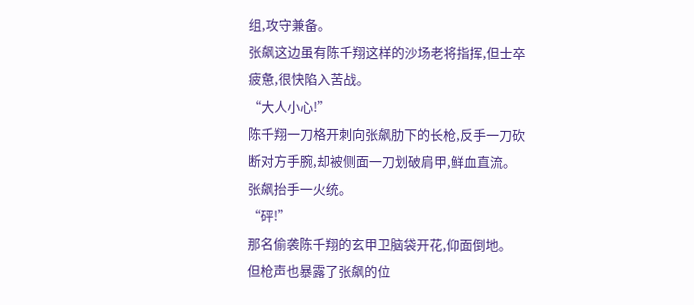组,攻守兼备。
张飙这边虽有陈千翔这样的沙场老将指挥,但士卒疲惫,很快陷入苦战。
“大人小心!”
陈千翔一刀格开刺向张飙肋下的长枪,反手一刀砍断对方手腕,却被侧面一刀划破肩甲,鲜血直流。
张飙抬手一火统。
“砰!”
那名偷袭陈千翔的玄甲卫脑袋开花,仰面倒地。
但枪声也暴露了张飙的位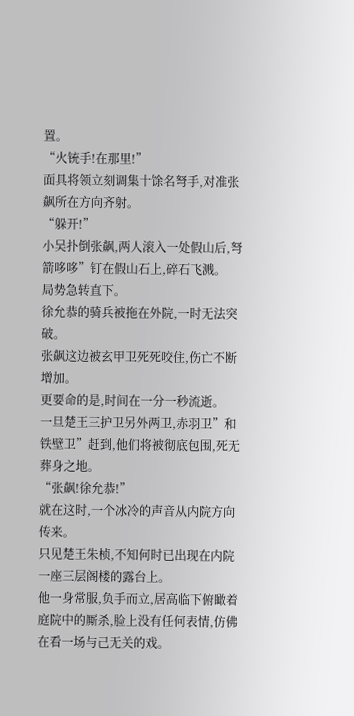置。
“火铳手!在那里!”
面具将领立刻调集十馀名弩手,对准张飙所在方向齐射。
“躲开!”
小吴扑倒张飙,两人滚入一处假山后,弩箭哆哆”钉在假山石上,碎石飞溅。
局势急转直下。
徐允恭的骑兵被拖在外院,一时无法突破。
张飙这边被玄甲卫死死咬住,伤亡不断增加。
更要命的是,时间在一分一秒流逝。
一旦楚王三护卫另外两卫,赤羽卫”和铁壁卫”赶到,他们将被彻底包围,死无葬身之地。
“张飙!徐允恭!”
就在这时,一个冰冷的声音从内院方向传来。
只见楚王朱桢,不知何时已出现在内院一座三层阁楼的露台上。
他一身常服,负手而立,居高临下俯瞰着庭院中的厮杀,脸上没有任何表情,仿佛在看一场与己无关的戏。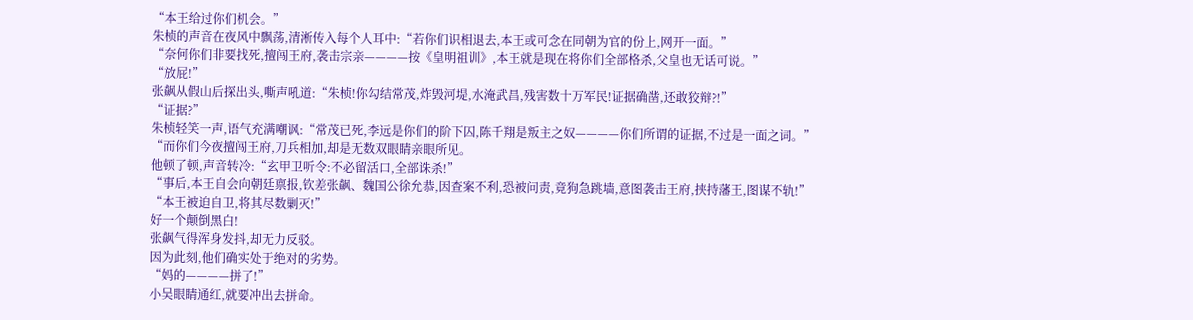“本王给过你们机会。”
朱桢的声音在夜风中飘荡,清淅传入每个人耳中:“若你们识相退去,本王或可念在同朝为官的份上,网开一面。”
“奈何你们非要找死,擅闯王府,袭击宗亲————按《皇明祖训》,本王就是现在将你们全部格杀,父皇也无话可说。”
“放屁!”
张飙从假山后探出头,嘶声吼道:“朱桢!你勾结常茂,炸毁河堤,水淹武昌,残害数十万军民!证据确凿,还敢狡辩?!”
“证据?”
朱桢轻笑一声,语气充满嘲讽:“常茂已死,李远是你们的阶下囚,陈千翔是叛主之奴————你们所谓的证据,不过是一面之词。”
“而你们今夜擅闯王府,刀兵相加,却是无数双眼睛亲眼所见。
他顿了顿,声音转冷:“玄甲卫听令:不必留活口,全部诛杀!”
“事后,本王自会向朝廷禀报,钦差张飙、魏国公徐允恭,因查案不利,恐被问责,竟狗急跳墙,意图袭击王府,挟持藩王,图谋不轨!”
“本王被迫自卫,将其尽数剿灭!”
好一个颠倒黑白!
张飙气得浑身发抖,却无力反驳。
因为此刻,他们确实处于绝对的劣势。
“妈的————拼了!”
小吴眼睛通红,就要冲出去拼命。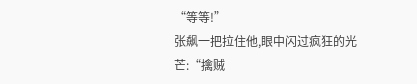“等等!”
张飙一把拉住他,眼中闪过疯狂的光芒:“擒贼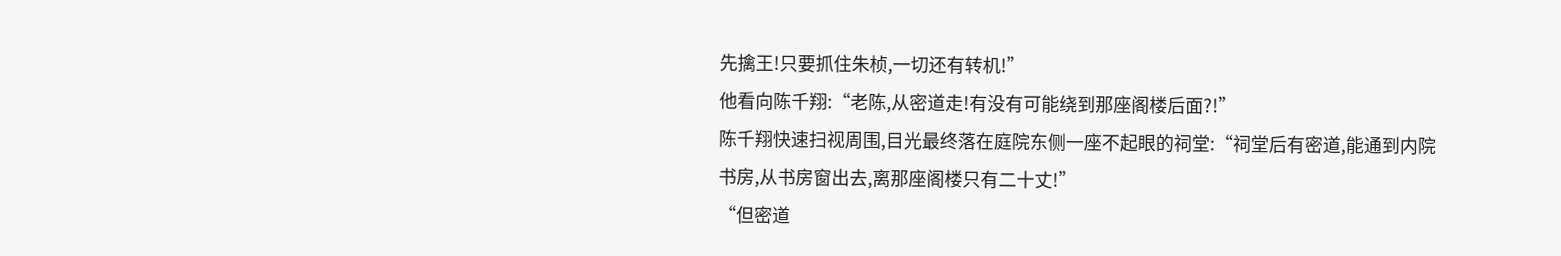先擒王!只要抓住朱桢,一切还有转机!”
他看向陈千翔:“老陈,从密道走!有没有可能绕到那座阁楼后面?!”
陈千翔快速扫视周围,目光最终落在庭院东侧一座不起眼的祠堂:“祠堂后有密道,能通到内院书房,从书房窗出去,离那座阁楼只有二十丈!”
“但密道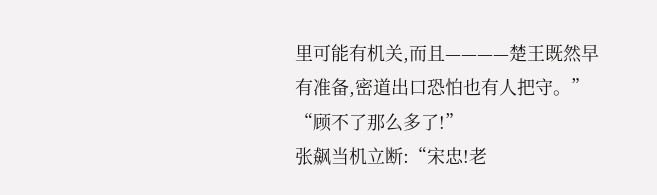里可能有机关,而且————楚王既然早有准备,密道出口恐怕也有人把守。”
“顾不了那么多了!”
张飙当机立断:“宋忠!老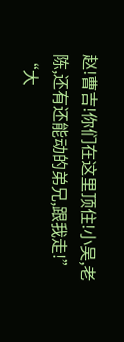赵!曹吉!你们在这里顶住!小吴,老陈,还有还能动的弟兄,跟我走!”
“大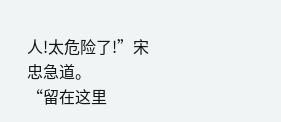人!太危险了!”宋忠急道。
“留在这里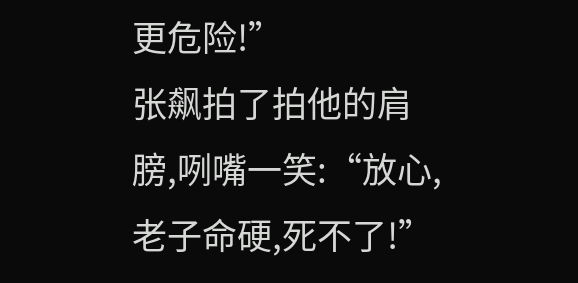更危险!”
张飙拍了拍他的肩膀,咧嘴一笑:“放心,老子命硬,死不了!”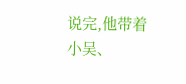说完,他带着小吴、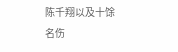陈千翔以及十馀名伤